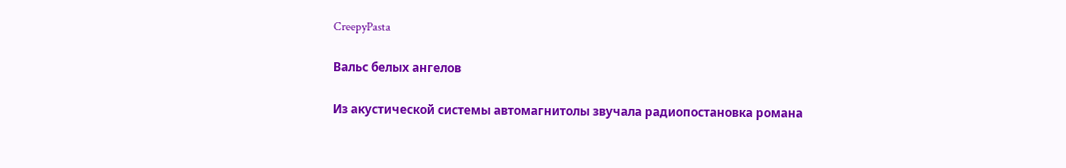CreepyPasta

Вальс белых ангелов

Из акустической системы автомагнитолы звучала радиопостановка романа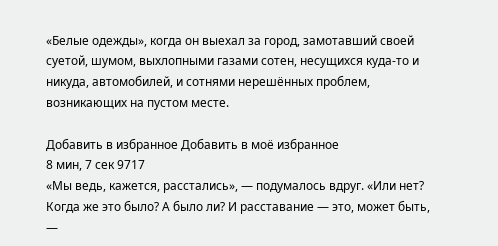«Белые одежды», когда он выехал за город, замотавший своей суетой, шумом, выхлопными газами сотен, несущихся куда-то и никуда, автомобилей, и сотнями нерешённых проблем, возникающих на пустом месте.

Добавить в избранное Добавить в моё избранное
8 мин, 7 сек 9717
«Мы ведь, кажется, расстались», — подумалось вдруг. «Или нет? Когда же это было? А было ли? И расставание — это, может быть, —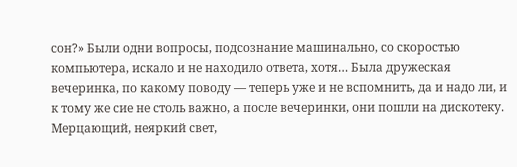сон?» Были одни вопросы, подсознание машинально, со скоростью компьютера, искало и не находило ответа, хотя… Была дружеская вечеринка, по какому поводу — теперь уже и не вспомнить, да и надо ли, и к тому же сие не столь важно, а после вечеринки, они пошли на дискотеку. Мерцающий, неяркий свет,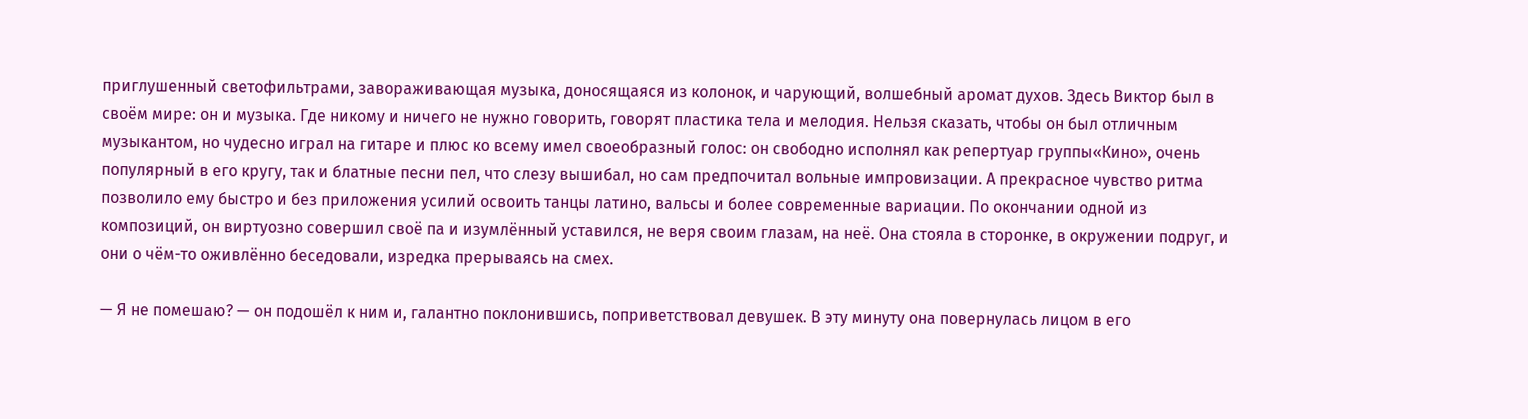приглушенный светофильтрами, завораживающая музыка, доносящаяся из колонок, и чарующий, волшебный аромат духов. Здесь Виктор был в своём мире: он и музыка. Где никому и ничего не нужно говорить, говорят пластика тела и мелодия. Нельзя сказать, чтобы он был отличным музыкантом, но чудесно играл на гитаре и плюс ко всему имел своеобразный голос: он свободно исполнял как репертуар группы«Кино», очень популярный в его кругу, так и блатные песни пел, что слезу вышибал, но сам предпочитал вольные импровизации. А прекрасное чувство ритма позволило ему быстро и без приложения усилий освоить танцы латино, вальсы и более современные вариации. По окончании одной из композиций, он виртуозно совершил своё па и изумлённый уставился, не веря своим глазам, на неё. Она стояла в сторонке, в окружении подруг, и они о чём-то оживлённо беседовали, изредка прерываясь на смех.

— Я не помешаю? — он подошёл к ним и, галантно поклонившись, поприветствовал девушек. В эту минуту она повернулась лицом в его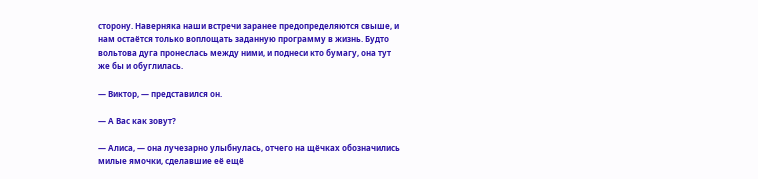сторону. Наверняка наши встречи заранее предопределяются свыше, и нам остаётся только воплощать заданную программу в жизнь. Будто вольтова дуга пронеслась между ними, и поднеси кто бумагу, она тут же бы и обуглилась.

— Виктор, — представился он.

— А Вас как зовут?

— Алиса, — она лучезарно улыбнулась, отчего на щёчках обозначились милые ямочки, сделавшие её ещё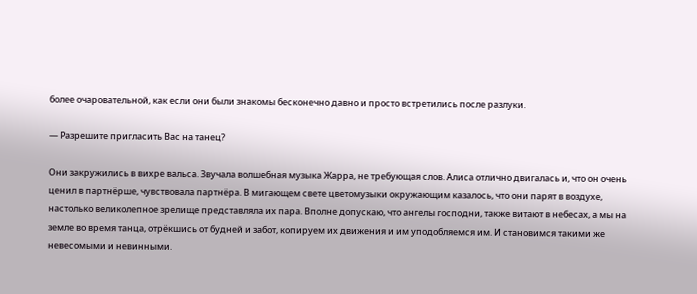более очаровательной, как если они были знакомы бесконечно давно и просто встретились после разлуки.

— Разрешите пригласить Вас на танец?

Они закружились в вихре вальса. Звучала волшебная музыка Жарра, не требующая слов. Алиса отлично двигалась и, что он очень ценил в партнёрше, чувствовала партнёра. В мигающем свете цветомузыки окружающим казалось, что они парят в воздухе, настолько великолепное зрелище представляла их пара. Вполне допускаю, что ангелы господни, также витают в небесах, а мы на земле во время танца, отрёкшись от будней и забот, копируем их движения и им уподобляемся им. И становимся такими же невесомыми и невинными.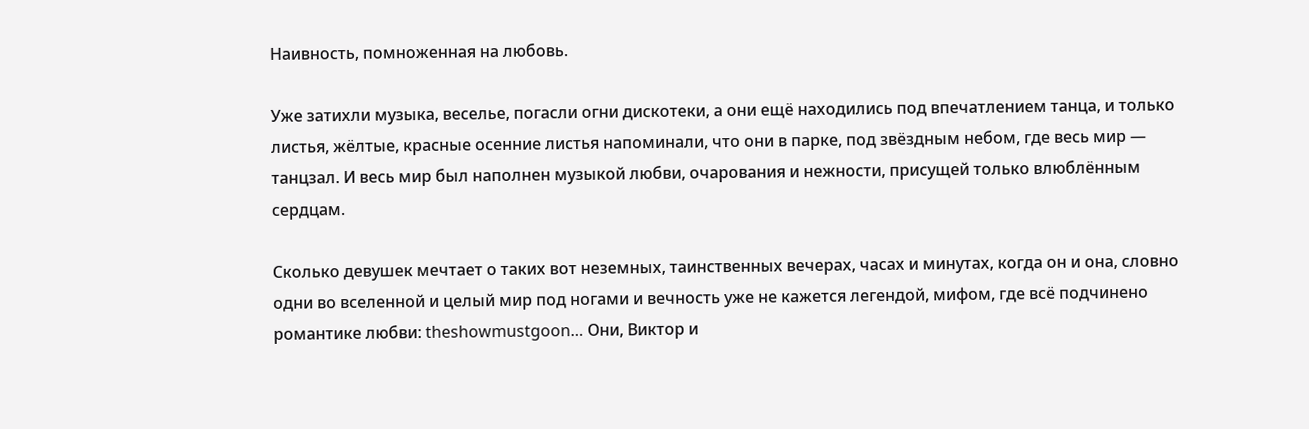Наивность, помноженная на любовь.

Уже затихли музыка, веселье, погасли огни дискотеки, а они ещё находились под впечатлением танца, и только листья, жёлтые, красные осенние листья напоминали, что они в парке, под звёздным небом, где весь мир — танцзал. И весь мир был наполнен музыкой любви, очарования и нежности, присущей только влюблённым сердцам.

Сколько девушек мечтает о таких вот неземных, таинственных вечерах, часах и минутах, когда он и она, словно одни во вселенной и целый мир под ногами и вечность уже не кажется легендой, мифом, где всё подчинено романтике любви: theshowmustgoon… Они, Виктор и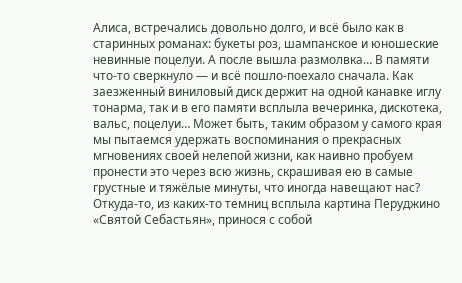Алиса, встречались довольно долго, и всё было как в старинных романах: букеты роз, шампанское и юношеские невинные поцелуи. А после вышла размолвка… В памяти что-то сверкнуло — и всё пошло-поехало сначала. Как заезженный виниловый диск держит на одной канавке иглу тонарма, так и в его памяти всплыла вечеринка, дискотека, вальс, поцелуи… Может быть, таким образом у самого края мы пытаемся удержать воспоминания о прекрасных мгновениях своей нелепой жизни, как наивно пробуем пронести это через всю жизнь, скрашивая ею в самые грустные и тяжёлые минуты, что иногда навещают нас? Откуда-то, из каких-то темниц всплыла картина Перуджино «Святой Себастьян», принося с собой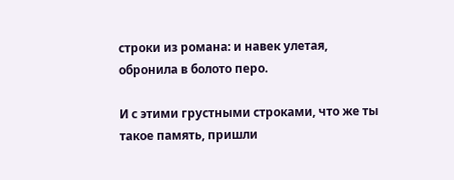строки из романа: и навек улетая, обронила в болото перо.

И с этими грустными строками, что же ты такое память, пришли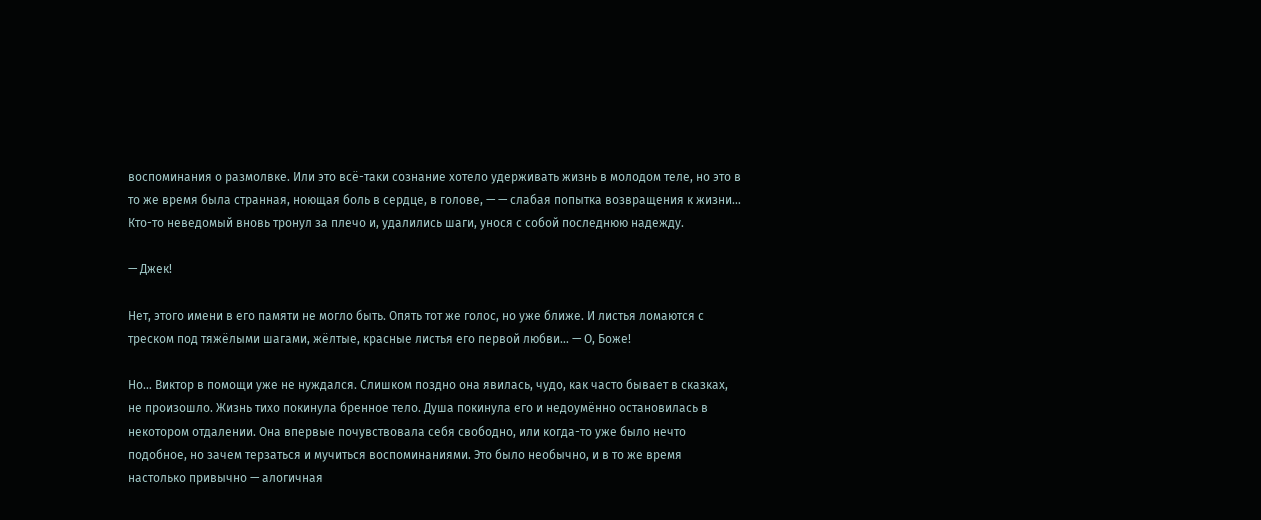воспоминания о размолвке. Или это всё-таки сознание хотело удерживать жизнь в молодом теле, но это в то же время была странная, ноющая боль в сердце, в голове, — — слабая попытка возвращения к жизни… Кто-то неведомый вновь тронул за плечо и, удалились шаги, унося с собой последнюю надежду.

— Джек!

Нет, этого имени в его памяти не могло быть. Опять тот же голос, но уже ближе. И листья ломаются с треском под тяжёлыми шагами, жёлтые, красные листья его первой любви… — О, Боже!

Но… Виктор в помощи уже не нуждался. Слишком поздно она явилась, чудо, как часто бывает в сказках, не произошло. Жизнь тихо покинула бренное тело. Душа покинула его и недоумённо остановилась в некотором отдалении. Она впервые почувствовала себя свободно, или когда-то уже было нечто подобное, но зачем терзаться и мучиться воспоминаниями. Это было необычно, и в то же время настолько привычно — алогичная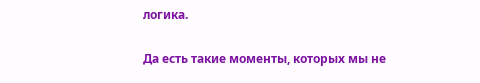логика.

Да есть такие моменты, которых мы не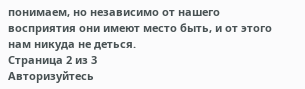понимаем, но независимо от нашего восприятия они имеют место быть, и от этого нам никуда не деться.
Страница 2 из 3
Авторизуйтесь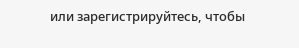или зарегистрируйтесь, чтобы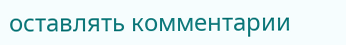оставлять комментарии